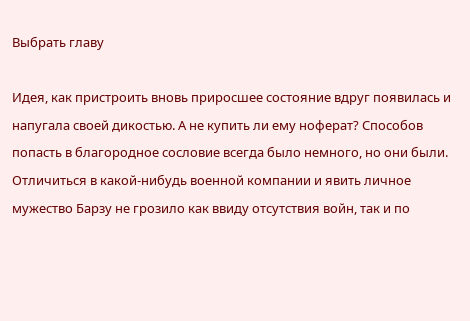Выбрать главу

Идея, как пристроить вновь приросшее состояние вдруг появилась и напугала своей дикостью. А не купить ли ему ноферат? Способов попасть в благородное сословие всегда было немного, но они были. Отличиться в какой-нибудь военной компании и явить личное мужество Барзу не грозило как ввиду отсутствия войн, так и по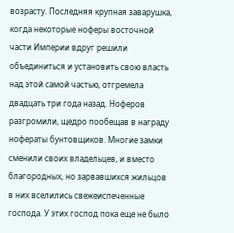возрасту. Последняя крупная заварушка, когда некоторые ноферы восточной части Империи вдруг решили объединиться и установить свою власть над этой самой частью, отгремела двадцать три года назад. Ноферов разгромили, щедро пообещав в награду нофераты бунтовщиков. Многие замки сменили своих владельцев, и вместо благородных, но зарвавшихся жильцов в них вселились свежеиспеченные господа. У этих господ пока еще не было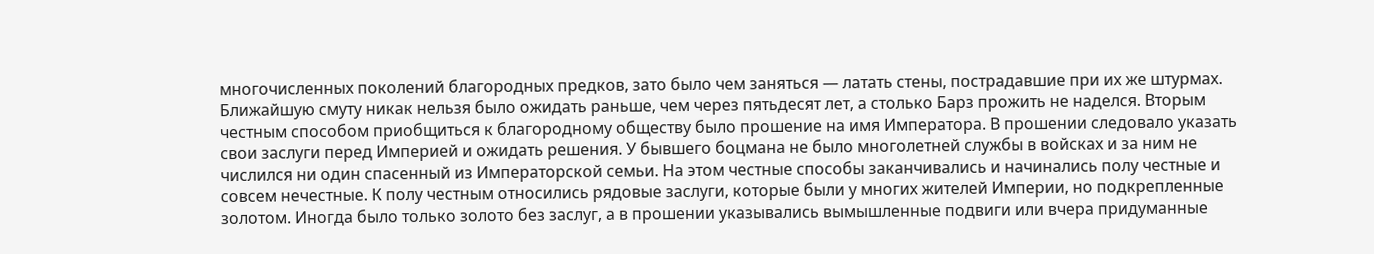многочисленных поколений благородных предков, зато было чем заняться — латать стены, пострадавшие при их же штурмах. Ближайшую смуту никак нельзя было ожидать раньше, чем через пятьдесят лет, а столько Барз прожить не наделся. Вторым честным способом приобщиться к благородному обществу было прошение на имя Императора. В прошении следовало указать свои заслуги перед Империей и ожидать решения. У бывшего боцмана не было многолетней службы в войсках и за ним не числился ни один спасенный из Императорской семьи. На этом честные способы заканчивались и начинались полу честные и совсем нечестные. К полу честным относились рядовые заслуги, которые были у многих жителей Империи, но подкрепленные золотом. Иногда было только золото без заслуг, а в прошении указывались вымышленные подвиги или вчера придуманные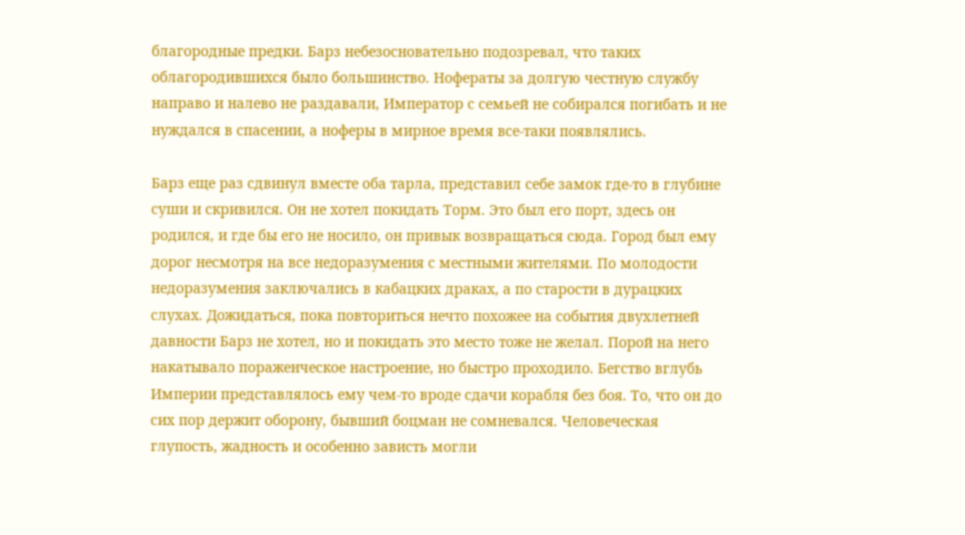благородные предки. Барз небезосновательно подозревал, что таких облагородившихся было большинство. Нофераты за долгую честную службу направо и налево не раздавали, Император с семьей не собирался погибать и не нуждался в спасении, а ноферы в мирное время все-таки появлялись.

Барз еще раз сдвинул вместе оба тарла, представил себе замок где-то в глубине суши и скривился. Он не хотел покидать Торм. Это был его порт, здесь он родился, и где бы его не носило, он привык возвращаться сюда. Город был ему дорог несмотря на все недоразумения с местными жителями. По молодости недоразумения заключались в кабацких драках, а по старости в дурацких слухах. Дожидаться, пока повториться нечто похожее на события двухлетней давности Барз не хотел, но и покидать это место тоже не желал. Порой на него накатывало пораженческое настроение, но быстро проходило. Бегство вглубь Империи представлялось ему чем-то вроде сдачи корабля без боя. То, что он до сих пор держит оборону, бывший боцман не сомневался. Человеческая глупость, жадность и особенно зависть могли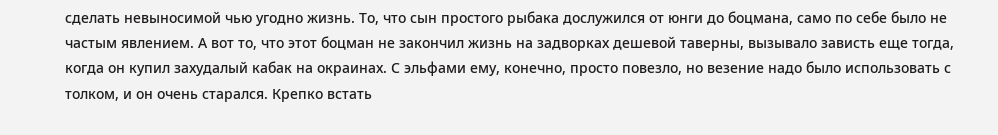сделать невыносимой чью угодно жизнь. То, что сын простого рыбака дослужился от юнги до боцмана, само по себе было не частым явлением. А вот то, что этот боцман не закончил жизнь на задворках дешевой таверны, вызывало зависть еще тогда, когда он купил захудалый кабак на окраинах. С эльфами ему, конечно, просто повезло, но везение надо было использовать с толком, и он очень старался. Крепко встать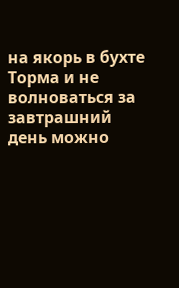на якорь в бухте Торма и не волноваться за завтрашний день можно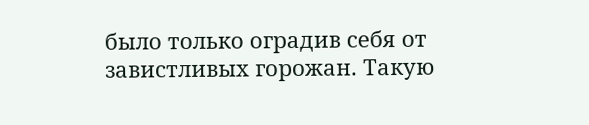было только оградив себя от завистливых горожан. Такую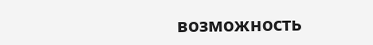возможность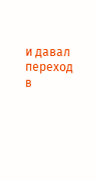и давал переход в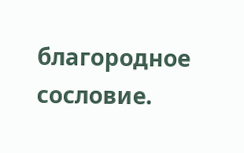благородное сословие.